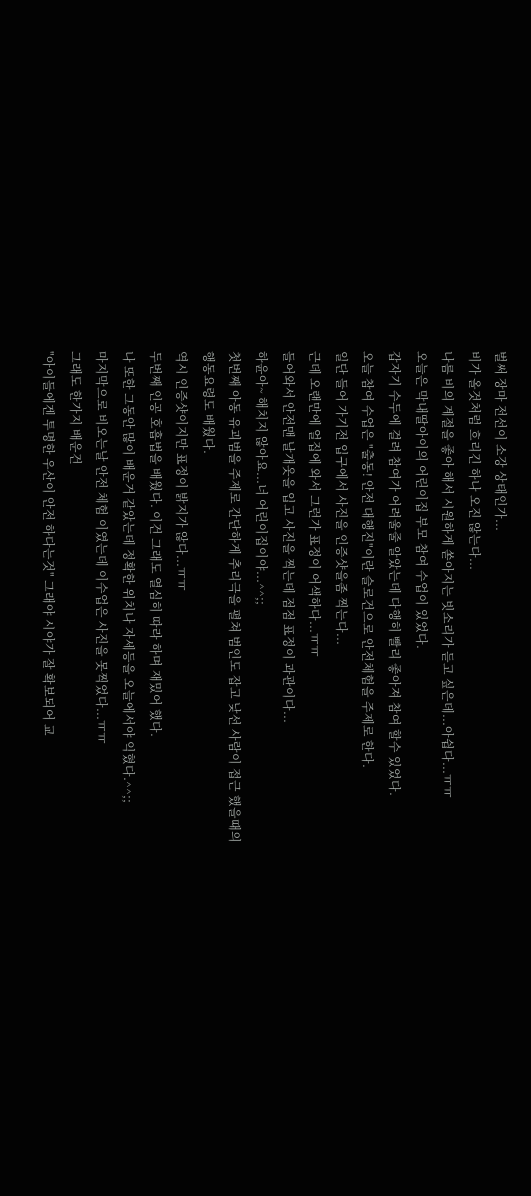벌써 장마 전선이 소강 상태인가...
비가 올것처럼 흐리긴 하나 오진 않는다...
나름 비의 계절을 좋아 해서 시원하게 쏟아지는 빗소리가 듣고 싶은데...아쉽다...ㅠㅠ
오늘은 막내딸아이의 어린이집 부모 참여 수업이 있었다.
갑자기 수두에 걸려 참여가 어려울줄 알았는데 다행히 빨리 좋아져 참여 할수 있었다.
오늘 참여 수업은 "출동! 안전 대행진"이란 슬로건으로 안전체험을 주제로 한다.
일단 들어 가기전 입구에서 사진을 인증샷을좀 찍는다...
근데 오랜만에 얼집에 와서 그런가 표정이 어색하다...ㅠㅠ
들어와서 안전맨 날개옷을 입고 사진을 찍는데 점점 표정이 과관이다...
하윤아~ 해치지 않아요...너 어린이집이야...^^;;
첫번째 아동 유괴범을 주제로 간단하게 추리극을 펼쳐 범인도 잡고 낮선 사람이 접근 했을때의
행동요령도 배웠다.
역시 인증샷이지만 표정이 밝지가 않다...ㅠㅠ
두번째 인공 호흡법을 배웠다. 이건 그래도 열심히 따라 하며 재밌어 했다.
나 또한 그동안 많이 배운거 같았는데 정확한 위치나 자세등을 오늘에서야 익혔다.^^;;
마지막으로 비오는날 안전 체험 이였는데 이수업은 사진을 못찍었다...ㅠㅠ
그래도 한가지 배운건
"아이들에겐 투명한 우산이 안전 하다는것" 그래야 시야가 잘 확보되어 교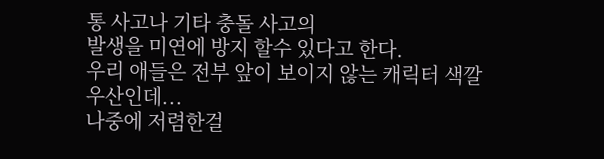통 사고나 기타 충돌 사고의
발생을 미연에 방지 할수 있다고 한다.
우리 애들은 전부 앞이 보이지 않는 캐릭터 색깔 우산인데...
나중에 저렴한걸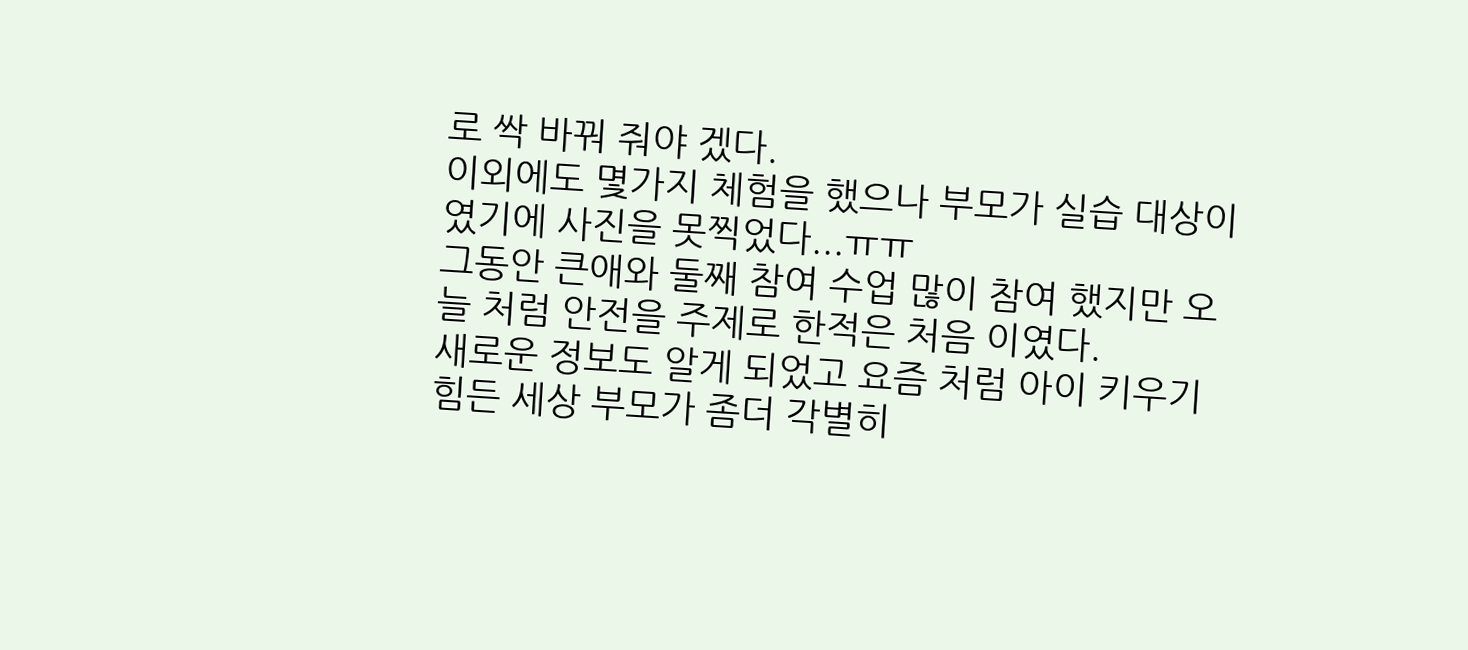로 싹 바꿔 줘야 겠다.
이외에도 몇가지 체험을 했으나 부모가 실습 대상이였기에 사진을 못찍었다...ㅠㅠ
그동안 큰애와 둘째 참여 수업 많이 참여 했지만 오늘 처럼 안전을 주제로 한적은 처음 이였다.
새로운 정보도 알게 되었고 요즘 처럼 아이 키우기 힘든 세상 부모가 좀더 각별히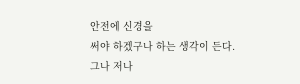안전에 신경을
써야 하겠구나 하는 생각이 든다.
그나 저나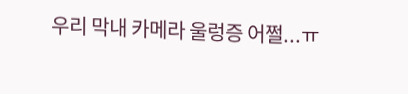우리 막내 카메라 울렁증 어쩔...ㅠ